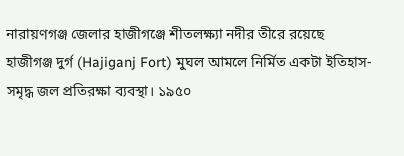নারায়ণগঞ্জ জেলার হাজীগঞ্জে শীতলক্ষ্যা নদীর তীরে রয়েছে হাজীগঞ্জ দুর্গ (Hajiganj Fort) মুঘল আমলে নির্মিত একটা ইতিহাস-সমৃদ্ধ জল প্রতিরক্ষা ব্যবস্থা। ১৯৫০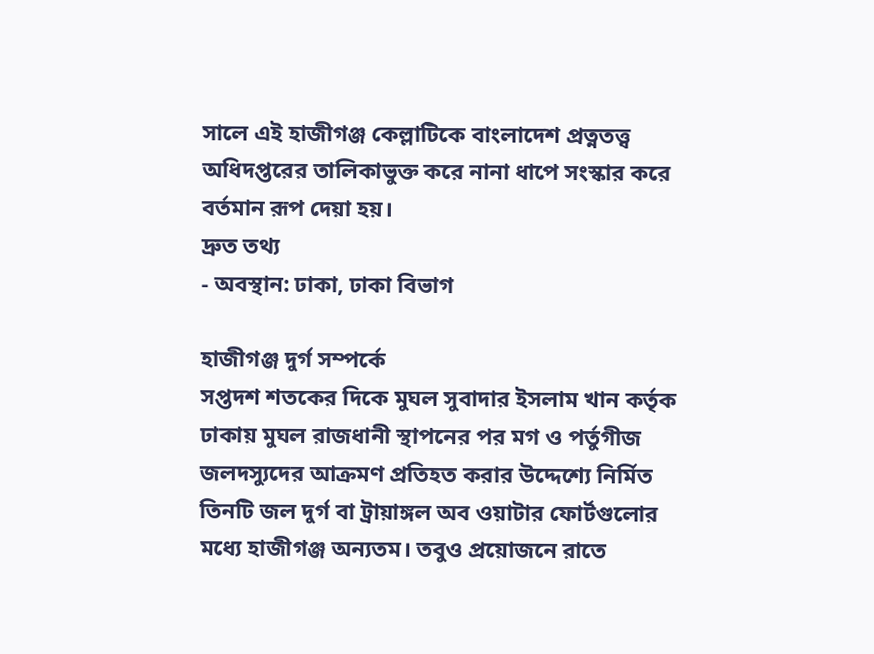সালে এই হাজীগঞ্জ কেল্লাটিকে বাংলাদেশ প্রত্নতত্ত্ব অধিদপ্তরের তালিকাভুক্ত করে নানা ধাপে সংস্কার করে বর্তমান রূপ দেয়া হয়।
দ্রুত তথ্য
- অবস্থান: ঢাকা, ঢাকা বিভাগ

হাজীগঞ্জ দুর্গ সম্পর্কে
সপ্তদশ শতকের দিকে মুঘল সুবাদার ইসলাম খান কর্তৃক ঢাকায় মুঘল রাজধানী স্থাপনের পর মগ ও পর্তুগীজ জলদস্যুদের আক্রমণ প্রতিহত করার উদ্দেশ্যে নির্মিত তিনটি জল দুর্গ বা ট্রায়াঙ্গল অব ওয়াটার ফোর্টগুলোর মধ্যে হাজীগঞ্জ অন্যতম। তবুও প্রয়োজনে রাতে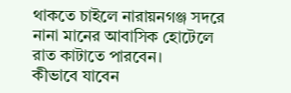থাকতে চাইলে নারায়নগঞ্জ সদরে নানা মানের আবাসিক হোটেলে রাত কাটাতে পারবেন।
কীভাবে যাবেন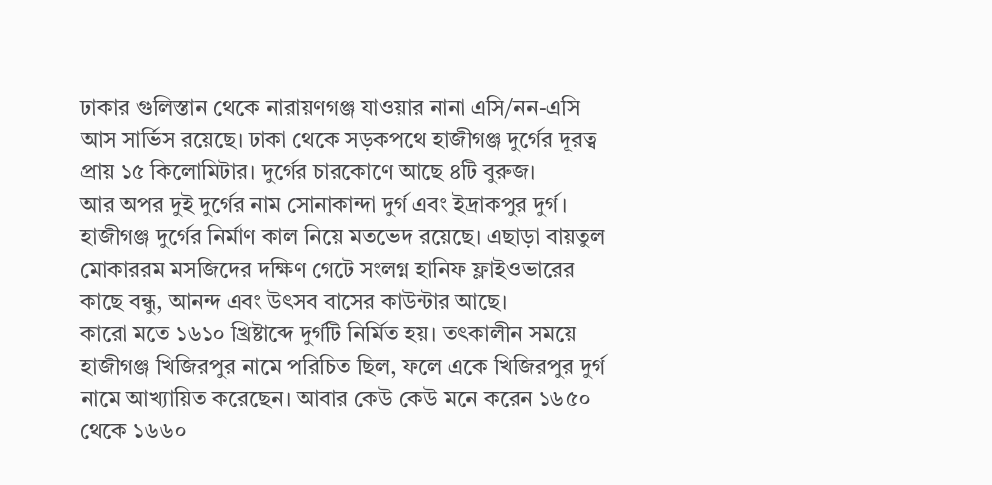ঢাকার গুলিস্তান থেকে নারায়ণগঞ্জ যাওয়ার নানা এসি/নন-এসি আস সার্ভিস রয়েছে। ঢাকা থেকে সড়কপথে হাজীগঞ্জ দুর্গের দূরত্ব প্রায় ১৫ কিলোমিটার। দুর্গের চারকোণে আছে ৪টি বুরুজ।
আর অপর দুই দুর্গের নাম সোনাকান্দা দুর্গ এবং ইদ্রাকপুর দুর্গ। হাজীগঞ্জ দুর্গের নির্মাণ কাল নিয়ে মতভেদ রয়েছে। এছাড়া বায়তুল মোকাররম মসজিদের দক্ষিণ গেটে সংলগ্ন হানিফ ফ্লাইওভারের কাছে বন্ধু, আনন্দ এবং উৎসব বাসের কাউন্টার আছে।
কারো মতে ১৬১০ খ্রিষ্টাব্দে দুর্গটি নির্মিত হয়। তৎকালীন সময়ে হাজীগঞ্জ খিজিরপুর নামে পরিচিত ছিল, ফলে একে খিজিরপুর দুর্গ নামে আখ্যায়িত করেছেন। আবার কেউ কেউ মনে করেন ১৬৫০ থেকে ১৬৬০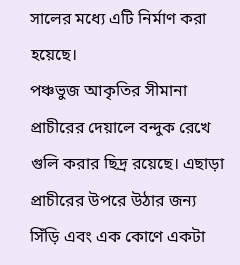সালের মধ্যে এটি নির্মাণ করা হয়েছে।
পঞ্চভুজ আকৃতির সীমানা প্রাচীরের দেয়ালে বন্দুক রেখে গুলি করার ছিদ্র রয়েছে। এছাড়া প্রাচীরের উপরে উঠার জন্য সিঁড়ি এবং এক কোণে একটা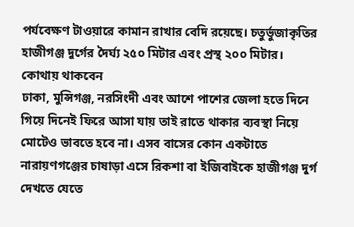পর্যবেক্ষণ টাওয়ারে কামান রাখার বেদি রয়েছে। চতুর্ভুজাকৃতির হাজীগঞ্জ দুর্গের দৈর্ঘ্য ২৫০ মিটার এবং প্রস্থ ২০০ মিটার।
কোথায় থাকবেন
ঢাকা, মুন্সিগঞ্জ, নরসিংদী এবং আশে পাশের জেলা হতে দিনে গিয়ে দিনেই ফিরে আসা যায় তাই রাতে থাকার ব্যবস্থা নিয়ে মোটেও ভাবতে হবে না। এসব বাসের কোন একটাতে নারায়ণগঞ্জের চাষাড়া এসে রিকশা বা ইজিবাইকে হাজীগঞ্জ দুর্গ দেখতে যেতে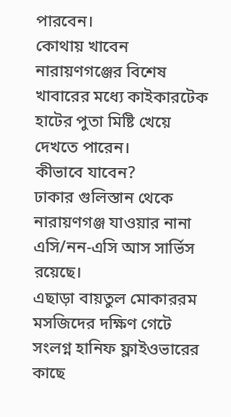পারবেন।
কোথায় খাবেন
নারায়ণগঞ্জের বিশেষ খাবারের মধ্যে কাইকারটেক হাটের পুতা মিষ্টি খেয়ে দেখতে পারেন।
কীভাবে যাবেন?
ঢাকার গুলিস্তান থেকে নারায়ণগঞ্জ যাওয়ার নানা এসি/নন-এসি আস সার্ভিস রয়েছে।
এছাড়া বায়তুল মোকাররম মসজিদের দক্ষিণ গেটে সংলগ্ন হানিফ ফ্লাইওভারের কাছে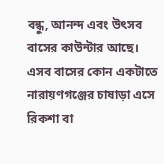বন্ধু, আনন্দ এবং উৎসব বাসের কাউন্টার আছে।
এসব বাসের কোন একটাতে নারায়ণগঞ্জের চাষাড়া এসে রিকশা বা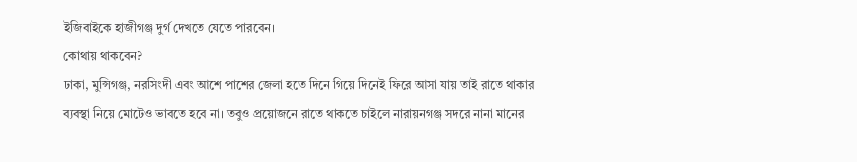ইজিবাইকে হাজীগঞ্জ দুর্গ দেখতে যেতে পারবেন।
কোথায় থাকবেন?
ঢাকা, মুন্সিগঞ্জ, নরসিংদী এবং আশে পাশের জেলা হতে দিনে গিয়ে দিনেই ফিরে আসা যায় তাই রাতে থাকার ব্যবস্থা নিয়ে মোটেও ভাবতে হবে না। তবুও প্রয়োজনে রাতে থাকতে চাইলে নারায়নগঞ্জ সদরে নানা মানের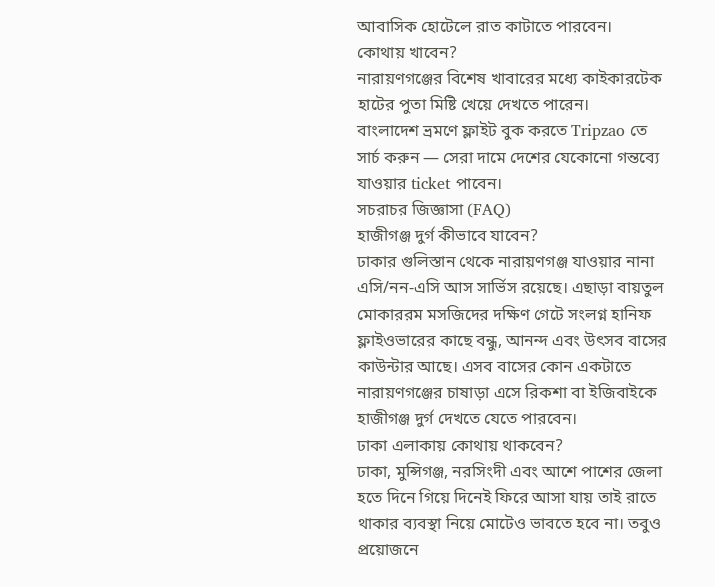আবাসিক হোটেলে রাত কাটাতে পারবেন।
কোথায় খাবেন?
নারায়ণগঞ্জের বিশেষ খাবারের মধ্যে কাইকারটেক হাটের পুতা মিষ্টি খেয়ে দেখতে পারেন।
বাংলাদেশ ভ্রমণে ফ্লাইট বুক করতে Tripzao তে সার্চ করুন — সেরা দামে দেশের যেকোনো গন্তব্যে যাওয়ার ticket পাবেন।
সচরাচর জিজ্ঞাসা (FAQ)
হাজীগঞ্জ দুর্গ কীভাবে যাবেন?
ঢাকার গুলিস্তান থেকে নারায়ণগঞ্জ যাওয়ার নানা এসি/নন-এসি আস সার্ভিস রয়েছে। এছাড়া বায়তুল মোকাররম মসজিদের দক্ষিণ গেটে সংলগ্ন হানিফ ফ্লাইওভারের কাছে বন্ধু, আনন্দ এবং উৎসব বাসের কাউন্টার আছে। এসব বাসের কোন একটাতে নারায়ণগঞ্জের চাষাড়া এসে রিকশা বা ইজিবাইকে হাজীগঞ্জ দুর্গ দেখতে যেতে পারবেন।
ঢাকা এলাকায় কোথায় থাকবেন?
ঢাকা, মুন্সিগঞ্জ, নরসিংদী এবং আশে পাশের জেলা হতে দিনে গিয়ে দিনেই ফিরে আসা যায় তাই রাতে থাকার ব্যবস্থা নিয়ে মোটেও ভাবতে হবে না। তবুও প্রয়োজনে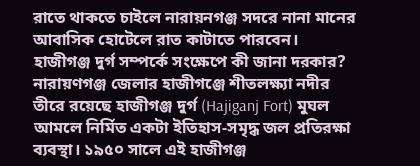রাতে থাকতে চাইলে নারায়নগঞ্জ সদরে নানা মানের আবাসিক হোটেলে রাত কাটাতে পারবেন।
হাজীগঞ্জ দুর্গ সম্পর্কে সংক্ষেপে কী জানা দরকার?
নারায়ণগঞ্জ জেলার হাজীগঞ্জে শীতলক্ষ্যা নদীর তীরে রয়েছে হাজীগঞ্জ দুর্গ (Hajiganj Fort) মুঘল আমলে নির্মিত একটা ইতিহাস-সমৃদ্ধ জল প্রতিরক্ষা ব্যবস্থা। ১৯৫০ সালে এই হাজীগঞ্জ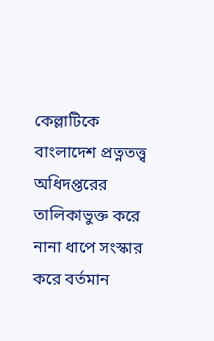কেল্লাটিকে বাংলাদেশ প্রত্নতত্ত্ব অধিদপ্তরের তালিকাভুক্ত করে নানা ধাপে সংস্কার করে বর্তমান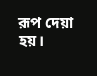রূপ দেয়া হয়।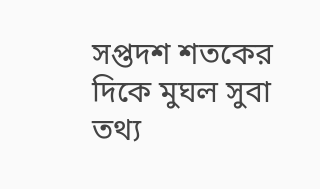সপ্তদশ শতকের দিকে মুঘল সুবা
তথ্য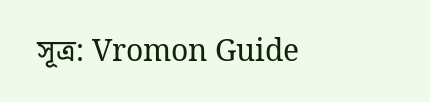সূত্র: Vromon Guide